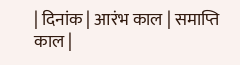| दिनांक | आरंभ काल | समाप्ति काल |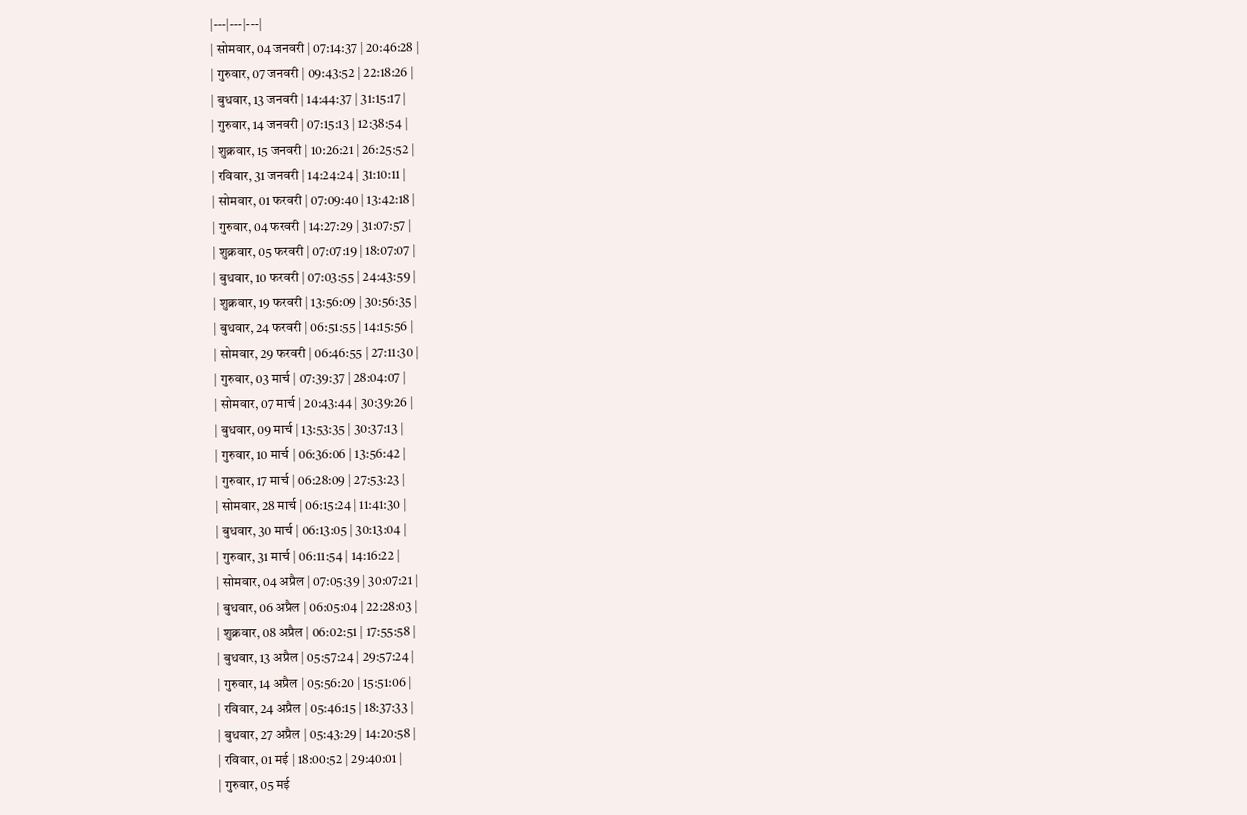|---|---|---|
| सोमवार, 04 जनवरी | 07:14:37 | 20:46:28 |
| गुरुवार, 07 जनवरी | 09:43:52 | 22:18:26 |
| बुधवार, 13 जनवरी | 14:44:37 | 31:15:17 |
| गुरुवार, 14 जनवरी | 07:15:13 | 12:38:54 |
| शुक्रवार, 15 जनवरी | 10:26:21 | 26:25:52 |
| रविवार, 31 जनवरी | 14:24:24 | 31:10:11 |
| सोमवार, 01 फरवरी | 07:09:40 | 13:42:18 |
| गुरुवार, 04 फरवरी | 14:27:29 | 31:07:57 |
| शुक्रवार, 05 फरवरी | 07:07:19 | 18:07:07 |
| बुधवार, 10 फरवरी | 07:03:55 | 24:43:59 |
| शुक्रवार, 19 फरवरी | 13:56:09 | 30:56:35 |
| बुधवार, 24 फरवरी | 06:51:55 | 14:15:56 |
| सोमवार, 29 फरवरी | 06:46:55 | 27:11:30 |
| गुरुवार, 03 मार्च | 07:39:37 | 28:04:07 |
| सोमवार, 07 मार्च | 20:43:44 | 30:39:26 |
| बुधवार, 09 मार्च | 13:53:35 | 30:37:13 |
| गुरुवार, 10 मार्च | 06:36:06 | 13:56:42 |
| गुरुवार, 17 मार्च | 06:28:09 | 27:53:23 |
| सोमवार, 28 मार्च | 06:15:24 | 11:41:30 |
| बुधवार, 30 मार्च | 06:13:05 | 30:13:04 |
| गुरुवार, 31 मार्च | 06:11:54 | 14:16:22 |
| सोमवार, 04 अप्रैल | 07:05:39 | 30:07:21 |
| बुधवार, 06 अप्रैल | 06:05:04 | 22:28:03 |
| शुक्रवार, 08 अप्रैल | 06:02:51 | 17:55:58 |
| बुधवार, 13 अप्रैल | 05:57:24 | 29:57:24 |
| गुरुवार, 14 अप्रैल | 05:56:20 | 15:51:06 |
| रविवार, 24 अप्रैल | 05:46:15 | 18:37:33 |
| बुधवार, 27 अप्रैल | 05:43:29 | 14:20:58 |
| रविवार, 01 मई | 18:00:52 | 29:40:01 |
| गुरुवार, 05 मई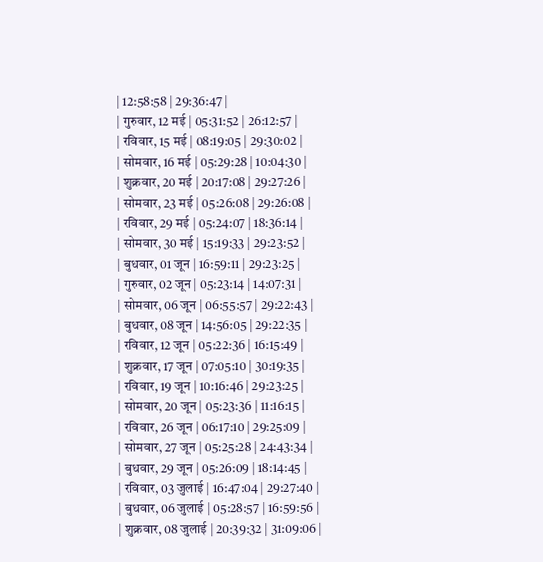| 12:58:58 | 29:36:47 |
| गुरुवार, 12 मई | 05:31:52 | 26:12:57 |
| रविवार, 15 मई | 08:19:05 | 29:30:02 |
| सोमवार, 16 मई | 05:29:28 | 10:04:30 |
| शुक्रवार, 20 मई | 20:17:08 | 29:27:26 |
| सोमवार, 23 मई | 05:26:08 | 29:26:08 |
| रविवार, 29 मई | 05:24:07 | 18:36:14 |
| सोमवार, 30 मई | 15:19:33 | 29:23:52 |
| बुधवार, 01 जून | 16:59:11 | 29:23:25 |
| गुरुवार, 02 जून | 05:23:14 | 14:07:31 |
| सोमवार, 06 जून | 06:55:57 | 29:22:43 |
| बुधवार, 08 जून | 14:56:05 | 29:22:35 |
| रविवार, 12 जून | 05:22:36 | 16:15:49 |
| शुक्रवार, 17 जून | 07:05:10 | 30:19:35 |
| रविवार, 19 जून | 10:16:46 | 29:23:25 |
| सोमवार, 20 जून | 05:23:36 | 11:16:15 |
| रविवार, 26 जून | 06:17:10 | 29:25:09 |
| सोमवार, 27 जून | 05:25:28 | 24:43:34 |
| बुधवार, 29 जून | 05:26:09 | 18:14:45 |
| रविवार, 03 जुलाई | 16:47:04 | 29:27:40 |
| बुधवार, 06 जुलाई | 05:28:57 | 16:59:56 |
| शुक्रवार, 08 जुलाई | 20:39:32 | 31:09:06 |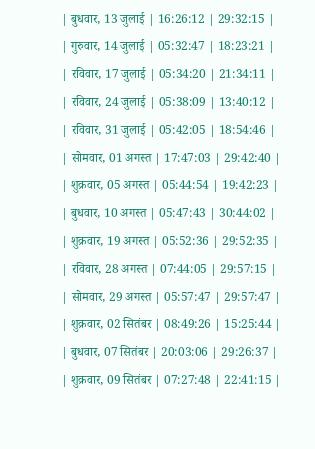| बुधवार, 13 जुलाई | 16:26:12 | 29:32:15 |
| गुरुवार, 14 जुलाई | 05:32:47 | 18:23:21 |
| रविवार, 17 जुलाई | 05:34:20 | 21:34:11 |
| रविवार, 24 जुलाई | 05:38:09 | 13:40:12 |
| रविवार, 31 जुलाई | 05:42:05 | 18:54:46 |
| सोमवार, 01 अगस्त | 17:47:03 | 29:42:40 |
| शुक्रवार, 05 अगस्त | 05:44:54 | 19:42:23 |
| बुधवार, 10 अगस्त | 05:47:43 | 30:44:02 |
| शुक्रवार, 19 अगस्त | 05:52:36 | 29:52:35 |
| रविवार, 28 अगस्त | 07:44:05 | 29:57:15 |
| सोमवार, 29 अगस्त | 05:57:47 | 29:57:47 |
| शुक्रवार, 02 सितंबर | 08:49:26 | 15:25:44 |
| बुधवार, 07 सितंबर | 20:03:06 | 29:26:37 |
| शुक्रवार, 09 सितंबर | 07:27:48 | 22:41:15 |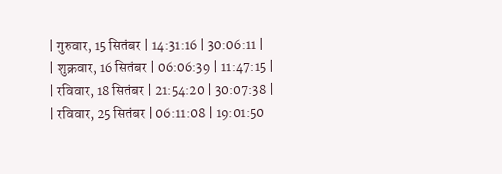| गुरुवार, 15 सितंबर | 14:31:16 | 30:06:11 |
| शुक्रवार, 16 सितंबर | 06:06:39 | 11:47:15 |
| रविवार, 18 सितंबर | 21:54:20 | 30:07:38 |
| रविवार, 25 सितंबर | 06:11:08 | 19:01:50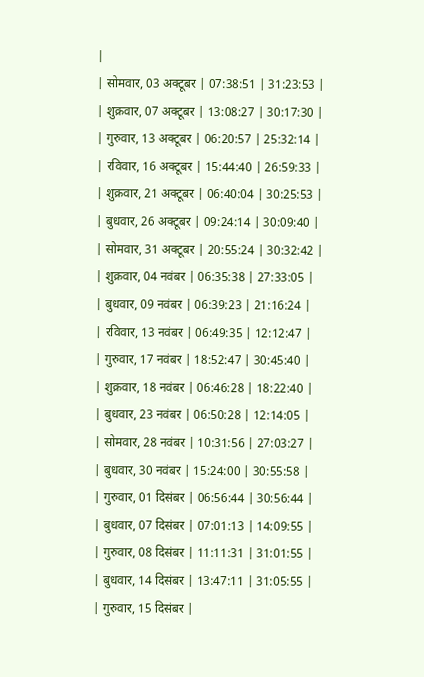|
| सोमवार, 03 अक्टूबर | 07:38:51 | 31:23:53 |
| शुक्रवार, 07 अक्टूबर | 13:08:27 | 30:17:30 |
| गुरुवार, 13 अक्टूबर | 06:20:57 | 25:32:14 |
| रविवार, 16 अक्टूबर | 15:44:40 | 26:59:33 |
| शुक्रवार, 21 अक्टूबर | 06:40:04 | 30:25:53 |
| बुधवार, 26 अक्टूबर | 09:24:14 | 30:09:40 |
| सोमवार, 31 अक्टूबर | 20:55:24 | 30:32:42 |
| शुक्रवार, 04 नवंबर | 06:35:38 | 27:33:05 |
| बुधवार, 09 नवंबर | 06:39:23 | 21:16:24 |
| रविवार, 13 नवंबर | 06:49:35 | 12:12:47 |
| गुरुवार, 17 नवंबर | 18:52:47 | 30:45:40 |
| शुक्रवार, 18 नवंबर | 06:46:28 | 18:22:40 |
| बुधवार, 23 नवंबर | 06:50:28 | 12:14:05 |
| सोमवार, 28 नवंबर | 10:31:56 | 27:03:27 |
| बुधवार, 30 नवंबर | 15:24:00 | 30:55:58 |
| गुरुवार, 01 दिसंबर | 06:56:44 | 30:56:44 |
| बुधवार, 07 दिसंबर | 07:01:13 | 14:09:55 |
| गुरुवार, 08 दिसंबर | 11:11:31 | 31:01:55 |
| बुधवार, 14 दिसंबर | 13:47:11 | 31:05:55 |
| गुरुवार, 15 दिसंबर |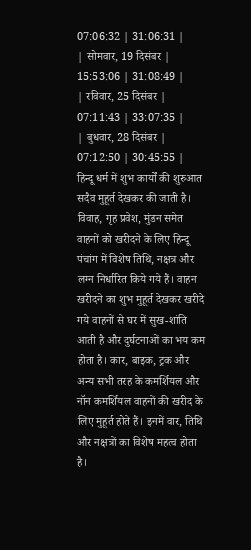07:06:32 | 31:06:31 |
| सोमवार, 19 दिसंबर | 15:53:06 | 31:08:49 |
| रविवार, 25 दिसंबर | 07:11:43 | 33:07:35 |
| बुधवार, 28 दिसंबर | 07:12:50 | 30:45:55 |
हिन्दू धर्म में शुभ कार्यों की शुरुआत सदैव मुहूर्त देखकर की जाती है। विवाह, गृह प्रवेश, मुंडन समेत वाहनों को खरीदने के लिए हिन्दू पंचांग में विशेष तिथि, नक्षत्र और लग्न निर्धारित किये गये हैं। वाहन खरीदने का शुभ मुहूर्त देखकर खरीदे गये वाहनों से घर में सुख-शांति आती है और दुर्घटनाओं का भय कम होता है। कार, बाइक, ट्रक और अन्य सभी तरह के कमर्शियल और नॉन कमर्शियल वाहनों की खरीद के लिए मुहूर्त होते हैं। इनमें वार, तिथि और नक्षत्रों का विशेष महत्व होता है।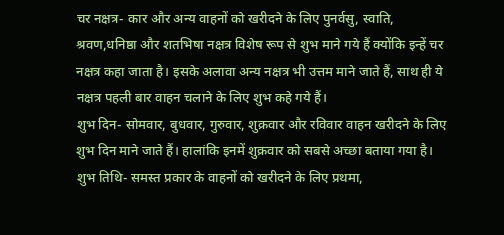चर नक्षत्र- कार और अन्य वाहनों को खरीदने के लिए पुनर्वसु, स्वाति, श्रवण,धनिष्ठा और शतभिषा नक्षत्र विशेष रूप से शुभ माने गये हैं क्योंकि इन्हें चर नक्षत्र कहा जाता है। इसके अलावा अन्य नक्षत्र भी उत्तम माने जाते हैं, साथ ही ये नक्षत्र पहली बार वाहन चलाने के लिए शुभ कहे गये हैं।
शुभ दिन- सोमवार, बुधवार, गुरुवार, शुक्रवार और रविवार वाहन खरीदने के लिए शुभ दिन माने जाते हैं। हालांकि इनमें शुक्रवार को सबसे अच्छा बताया गया है।
शुभ तिथि- समस्त प्रकार के वाहनों को खरीदने के लिए प्रथमा,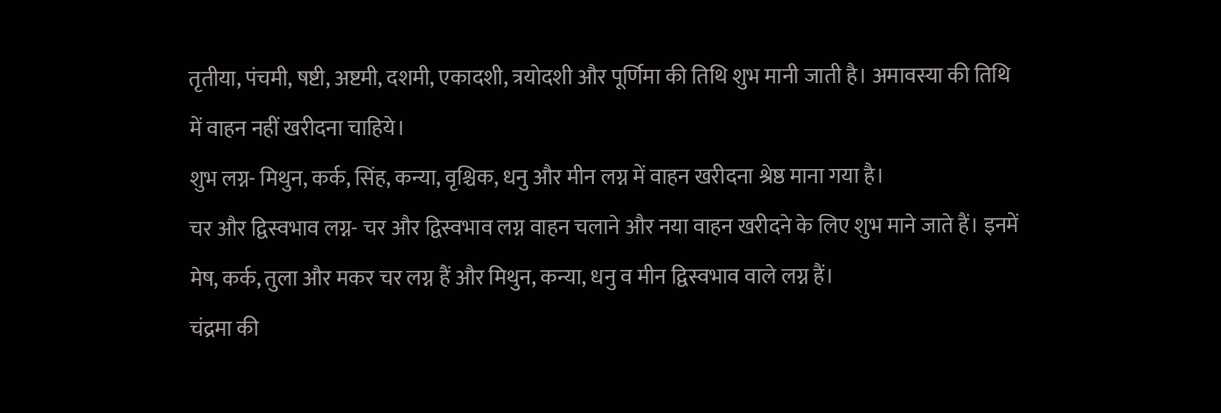तृतीया, पंचमी, षष्टी, अष्टमी, दशमी, एकादशी, त्रयोदशी और पूर्णिमा की तिथि शुभ मानी जाती है। अमावस्या की तिथि में वाहन नहीं खरीदना चाहिये।
शुभ लग्न- मिथुन, कर्क, सिंह, कन्या, वृश्चिक, धनु और मीन लग्न में वाहन खरीदना श्रेष्ठ माना गया है।
चर और द्विस्वभाव लग्न- चर और द्विस्वभाव लग्न वाहन चलाने और नया वाहन खरीदने के लिए शुभ माने जाते हैं। इनमें मेष, कर्क, तुला और मकर चर लग्न हैं और मिथुन, कन्या, धनु व मीन द्विस्वभाव वाले लग्न हैं।
चंद्रमा की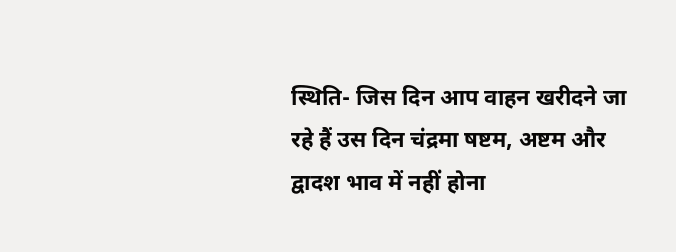स्थिति- जिस दिन आप वाहन खरीदने जा रहे हैं उस दिन चंद्रमा षष्टम, अष्टम और द्वादश भाव में नहीं होना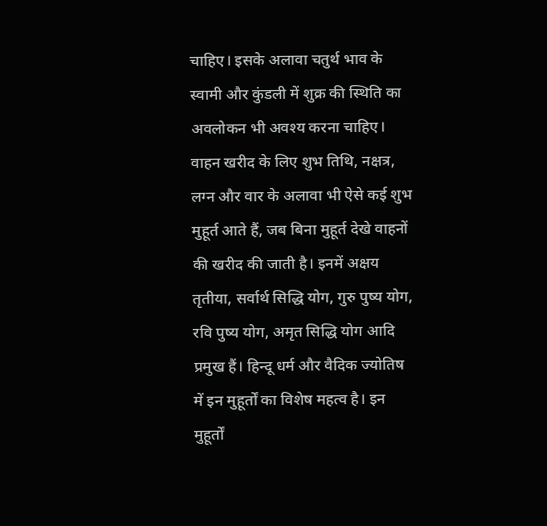चाहिए। इसके अलावा चतुर्थ भाव के स्वामी और कुंडली में शुक्र की स्थिति का अवलोकन भी अवश्य करना चाहिए।
वाहन खरीद के लिए शुभ तिथि, नक्षत्र, लग्न और वार के अलावा भी ऐसे कई शुभ मुहूर्त आते हैं, जब बिना मुहूर्त देखे वाहनों की खरीद की जाती है। इनमें अक्षय तृतीया, सर्वार्थ सिद्धि योग, गुरु पुष्य योग, रवि पुष्य योग, अमृत सिद्धि योग आदि प्रमुख हैं। हिन्दू धर्म और वैदिक ज्योतिष में इन मुहूर्तों का विशेष महत्व है। इन मुहूर्तों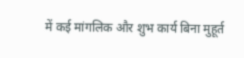में कई मांगलिक और शुभ कार्य बिना मुहूर्त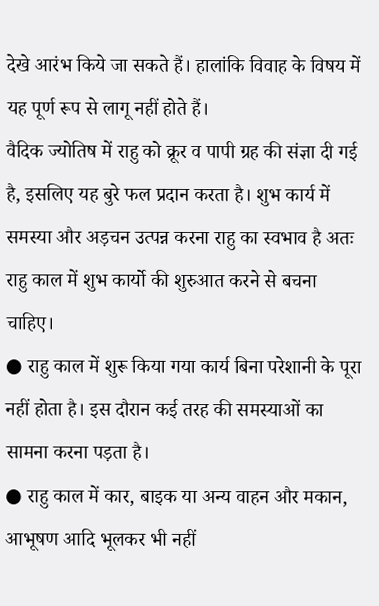देखे आरंभ किये जा सकते हैं। हालांकि विवाह के विषय में यह पूर्ण रूप से लागू नहीं होते हैं।
वैदिक ज्योतिष में राहु को क्रूर व पापी ग्रह की संज्ञा दी गई है, इसलिए यह बुरे फल प्रदान करता है। शुभ कार्य में समस्या और अड़चन उत्पन्न करना राहु का स्वभाव है अतः राहु काल में शुभ कार्यो की शुरुआत करने से बचना चाहिए।
● राहु काल में शुरू किया गया कार्य बिना परेशानी के पूरा नहीं होता है। इस दौरान कई तरह की समस्याओं का सामना करना पड़ता है।
● राहु काल में कार, बाइक या अन्य वाहन और मकान, आभूषण आदि भूलकर भी नहीं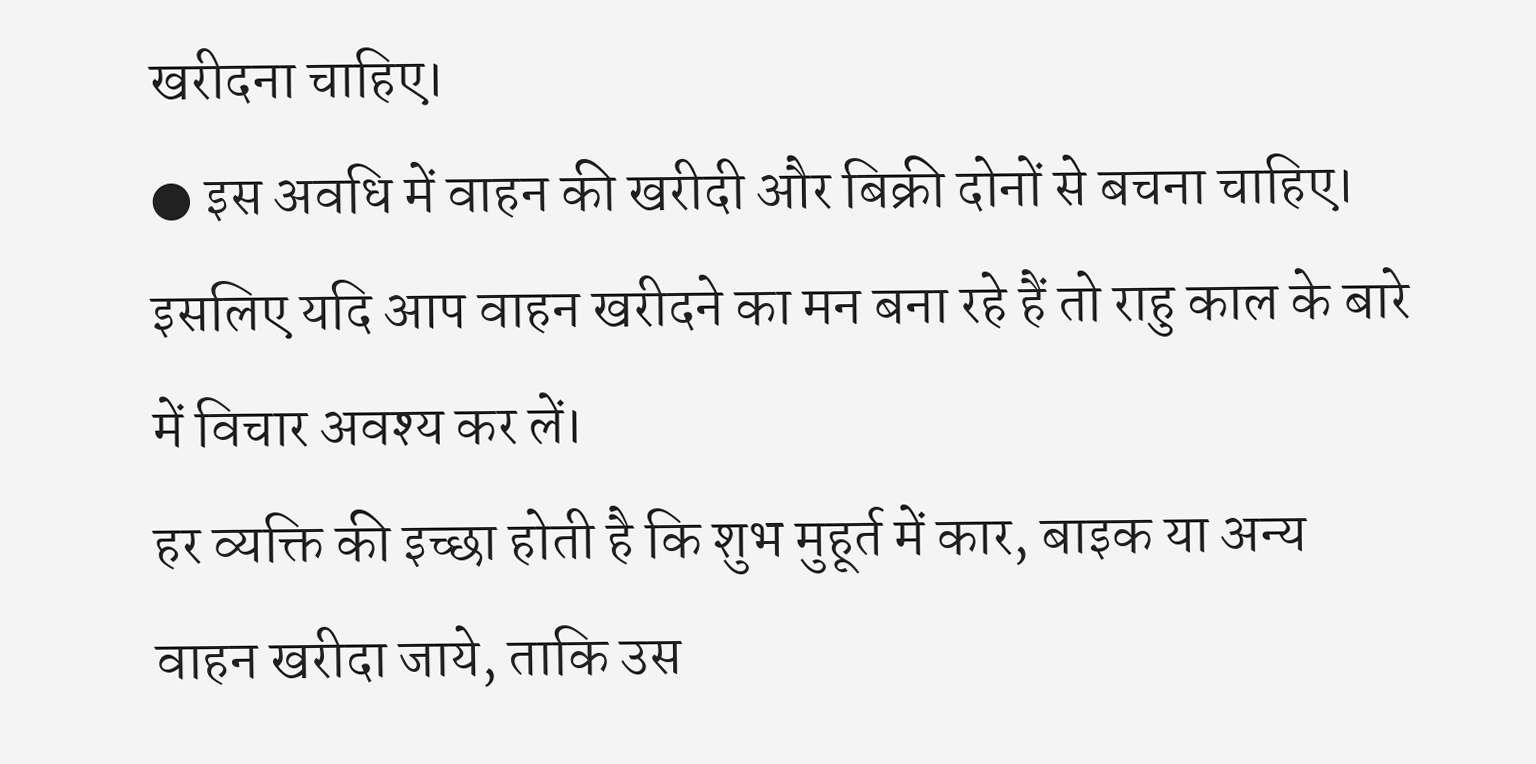खरीदना चाहिए।
● इस अवधि में वाहन की खरीदी और बिक्री दोनों से बचना चाहिए।
इसलिए यदि आप वाहन खरीदने का मन बना रहे हैं तो राहु काल के बारे में विचार अवश्य कर लें।
हर व्यक्ति की इच्छा होती है कि शुभ मुहूर्त में कार, बाइक या अन्य वाहन खरीदा जाये, ताकि उस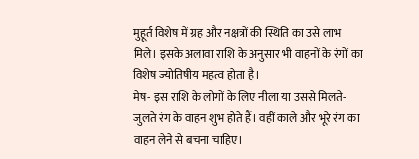मुहूर्त विशेष में ग्रह और नक्षत्रों की स्थिति का उसे लाभ मिले। इसके अलावा राशि के अनुसार भी वाहनों के रंगों का विशेष ज्योतिषीय महत्व होता है।
मेष- इस राशि के लोगों के लिए नीला या उससे मिलते-जुलते रंग के वाहन शुभ होते हैं। वहीं काले और भूरे रंग का वाहन लेने से बचना चाहिए।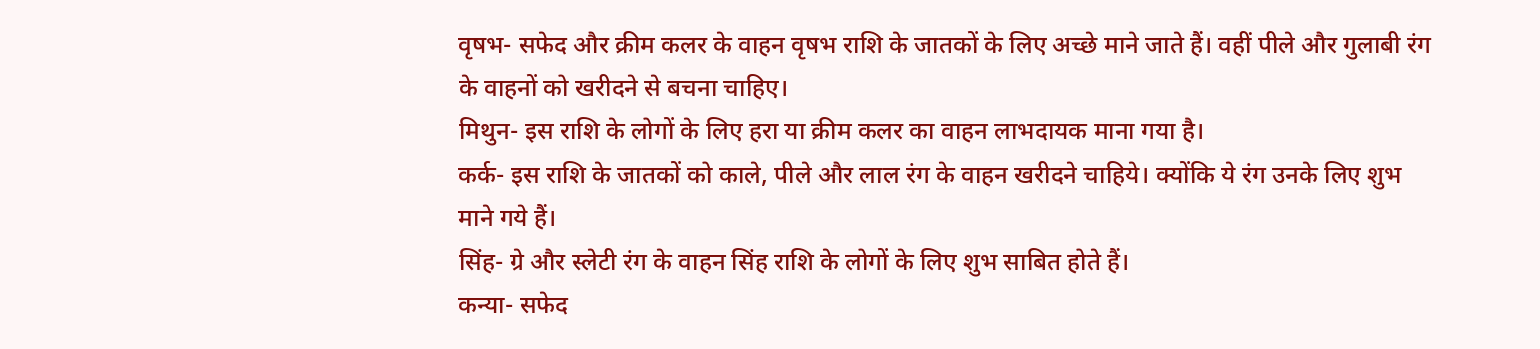वृषभ- सफेद और क्रीम कलर के वाहन वृषभ राशि के जातकों के लिए अच्छे माने जाते हैं। वहीं पीले और गुलाबी रंग के वाहनों को खरीदने से बचना चाहिए।
मिथुन- इस राशि के लोगों के लिए हरा या क्रीम कलर का वाहन लाभदायक माना गया है।
कर्क- इस राशि के जातकों को काले, पीले और लाल रंग के वाहन खरीदने चाहिये। क्योंकि ये रंग उनके लिए शुभ माने गये हैं।
सिंह- ग्रे और स्लेटी रंग के वाहन सिंह राशि के लोगों के लिए शुभ साबित होते हैं।
कन्या- सफेद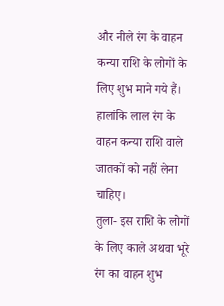और नीले रंग के वाहन कन्या राशि के लोगों के लिए शुभ माने गये हैं। हालांकि लाल रंग के वाहन कन्या राशि वाले जातकों को नहीं लेना चाहिए।
तुला- इस राशि के लोगों के लिए काले अथवा भूरे रंग का वाहन शुभ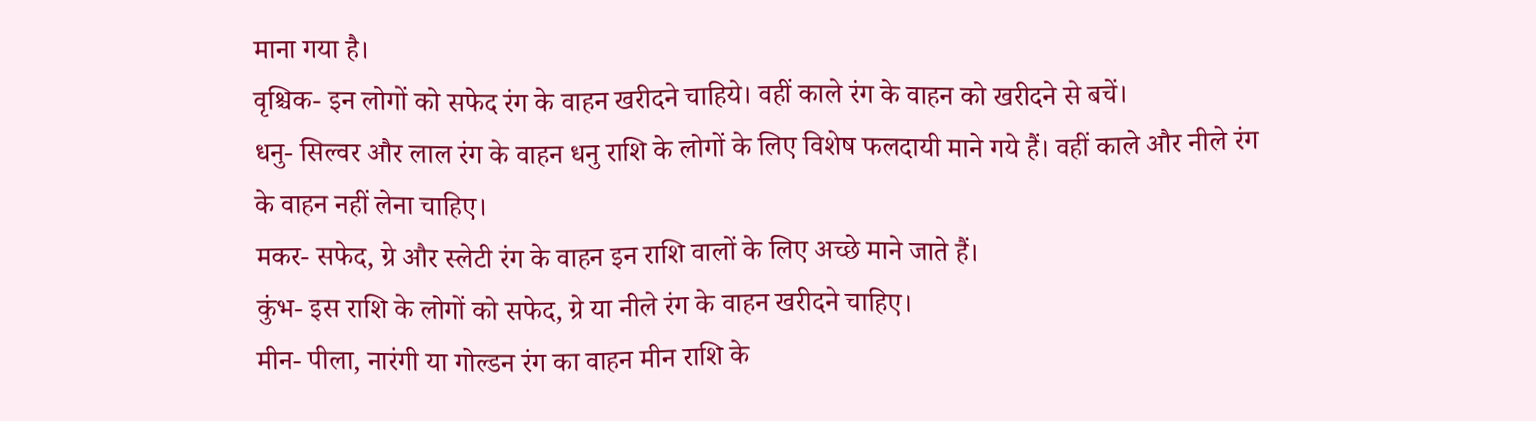माना गया है।
वृश्चिक- इन लोगों को सफेद रंग के वाहन खरीदने चाहिये। वहीं काले रंग के वाहन को खरीदने से बचें।
धनु- सिल्वर और लाल रंग के वाहन धनु राशि के लोगों के लिए विशेष फलदायी माने गये हैं। वहीं काले और नीले रंग के वाहन नहीं लेना चाहिए।
मकर- सफेद, ग्रे और स्लेटी रंग के वाहन इन राशि वालों के लिए अच्छे माने जाते हैं।
कुंभ- इस राशि के लोगों को सफेद, ग्रे या नीले रंग के वाहन खरीदने चाहिए।
मीन- पीला, नारंगी या गोल्डन रंग का वाहन मीन राशि के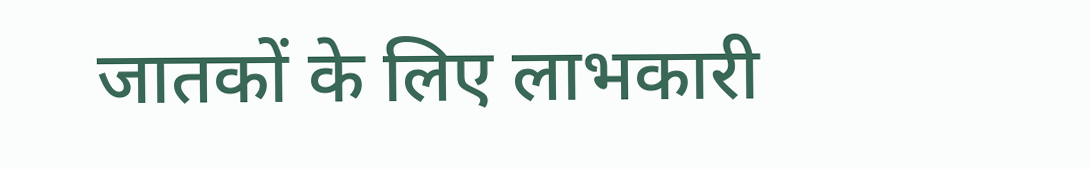जातकों के लिए लाभकारी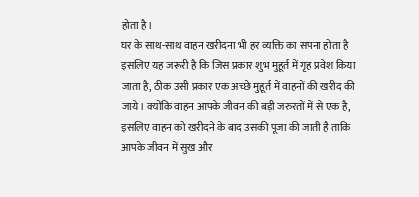होता है।
घर के साथ-साथ वाहन खरीदना भी हर व्यक्ति का सपना होता है इसलिए यह जरूरी है कि जिस प्रकार शुभ मुहूर्त में गृह प्रवेश किया जाता है, ठीक उसी प्रकार एक अच्छे मुहूर्त में वाहनों की खरीद की जाये। क्योंकि वाहन आपके जीवन की बड़ी जरुरतों में से एक है, इसलिए वाहन को खरीदने के बाद उसकी पूजा की जाती है ताकि आपके जीवन में सुख और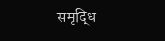समृद्धि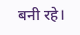बनी रहे।